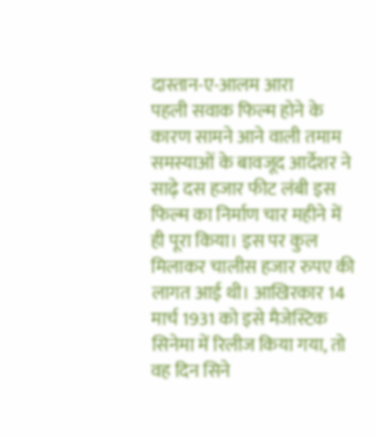दास्तान-ए-आलम आरा
पहली सवाक फिल्म होने के कारण सामने आने वाली तमाम समस्याओं के बावजूद आर्देशर ने साढ़े दस हजार फीट लंबी इस फिल्म का निर्माण चार महीने में ही पूरा किया। इस पर कुल मिलाकर चालीस हजार रुपए की लागत आई थी। आखिरकार 14 मार्च 1931 को इसे मैजेस्टिक सिनेमा में रिलीज किया गया, तो वह दिन सिने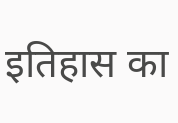इतिहास का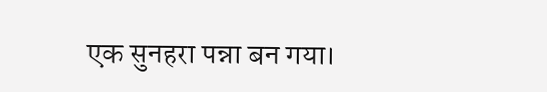एक सुनहरा पन्ना बन गया।